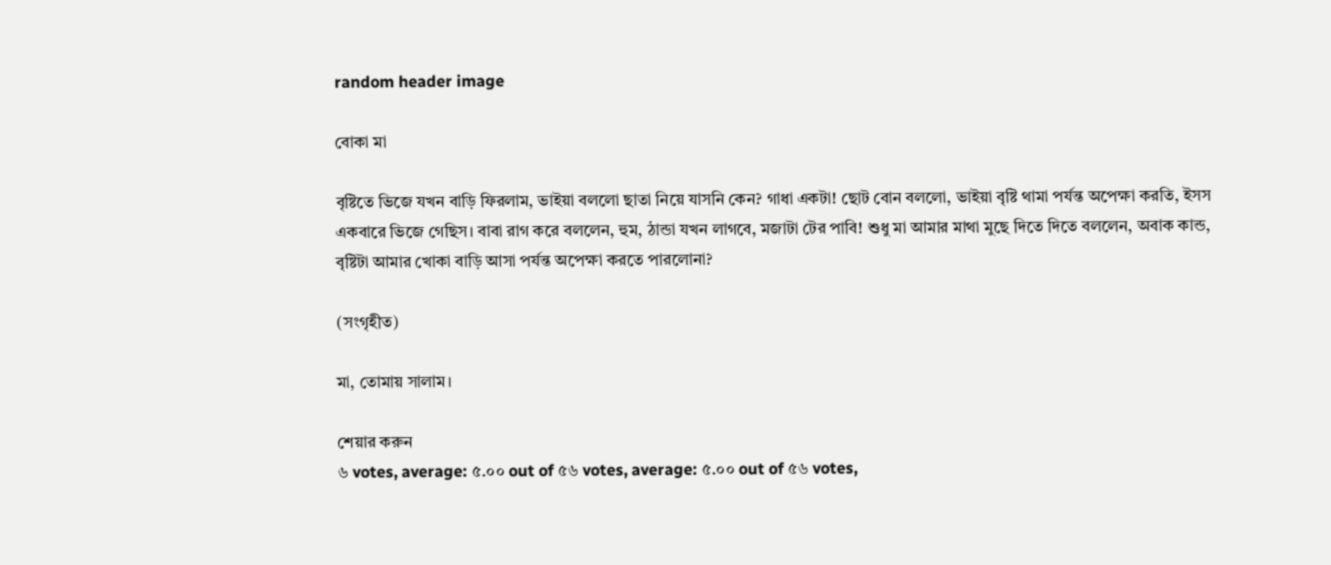random header image

বোকা মা

বৃষ্টিতে ভিজে যখন বাড়ি ফিরলাম, ভাইয়া বললো ছাতা নিয়ে যাসনি কেন? গাধা একটা! ছোট বোন বললো, ভাইয়া বৃষ্টি থামা পর্যন্ত অপেক্ষা করতি, ইসস একবারে ভিজে গেছিস। বাবা রাগ করে বললেন, হুম, ঠান্ডা যখন লাগবে, মজাটা টের পাবি! শুধু মা আমার মাথা মুছে দিতে দিতে বললেন, অবাক কান্ড, বৃষ্টিটা আমার খোকা বাড়ি আসা পর্যন্ত অপেক্ষা করতে পারলোনা?

(সংগৃহীত)

মা, তোমায় সালাম।

শেয়ার করুন
৬ votes, average: ৫.০০ out of ৫৬ votes, average: ৫.০০ out of ৫৬ votes,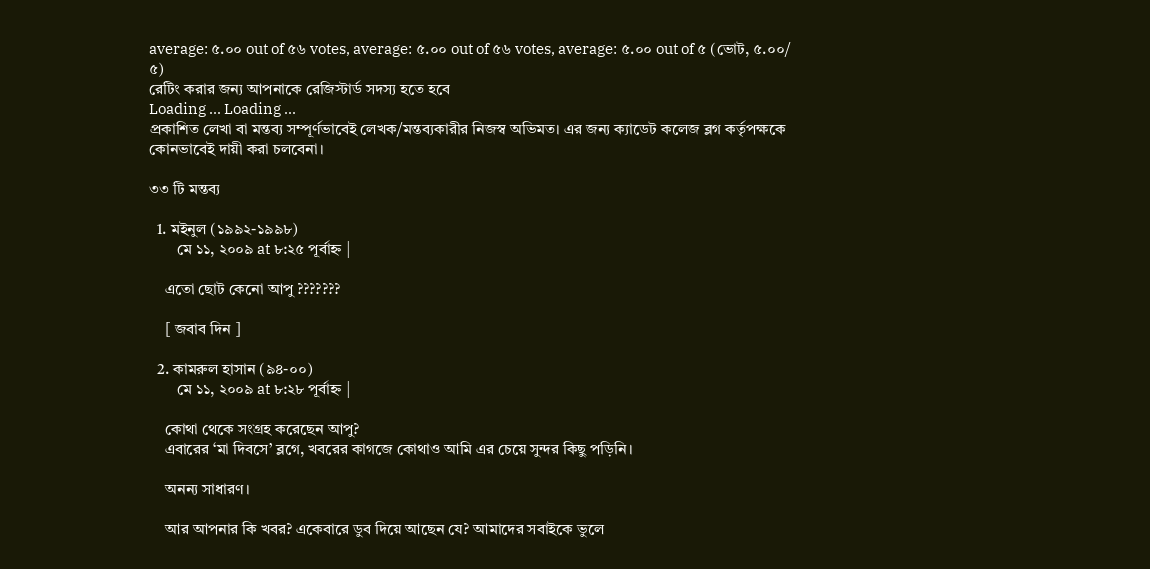average: ৫.০০ out of ৫৬ votes, average: ৫.০০ out of ৫৬ votes, average: ৫.০০ out of ৫ (ভোট, ৫.০০/ ৫)
রেটিং করার জন্য আপনাকে রেজিস্টার্ড সদস্য হতে হবে
Loading ... Loading ...
প্রকাশিত লেখা বা মন্তব্য সম্পূর্ণভাবেই লেখক/মন্তব্যকারীর নিজস্ব অভিমত। এর জন্য ক্যাডেট কলেজ ব্লগ কর্তৃপক্ষকে কোনভাবেই দায়ী করা চলবেনা।

৩৩ টি মন্তব্য

  1. মইনুল (১৯৯২-১৯৯৮)
       মে ১১, ২০০৯ at ৮:২৫ পূর্বাহ্ন |

    এতো ছোট কেনো আপু ???????

    [ জবাব দিন ]

  2. কামরুল হাসান (৯৪-০০)
       মে ১১, ২০০৯ at ৮:২৮ পূর্বাহ্ন |

    কোথা থেকে সংগ্রহ করেছেন আপু?
    এবারের ‘মা দিবসে’ ব্লগে, খবরের কাগজে কোথাও আমি এর চেয়ে সুন্দর কিছু পড়িনি।

    অনন্য সাধারণ।

    আর আপনার কি খবর? একেবারে ডুব দিয়ে আছেন যে? আমাদের সবাইকে ভুলে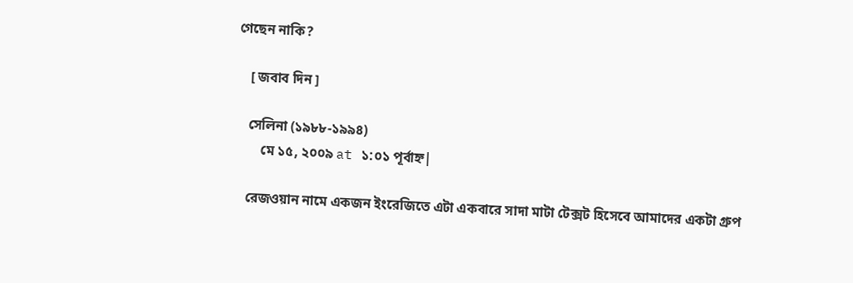গেছেন নাকি?

    [ জবাব দিন ]

    সেলিনা (১৯৮৮-১৯৯৪)
        মে ১৫, ২০০৯ at ১:০১ পূর্বাহ্ন|

    রেজওয়ান নামে একজন ইংরেজিতে এটা একবারে সাদা মাটা টেক্সট হিসেবে আমাদের একটা গ্রুপ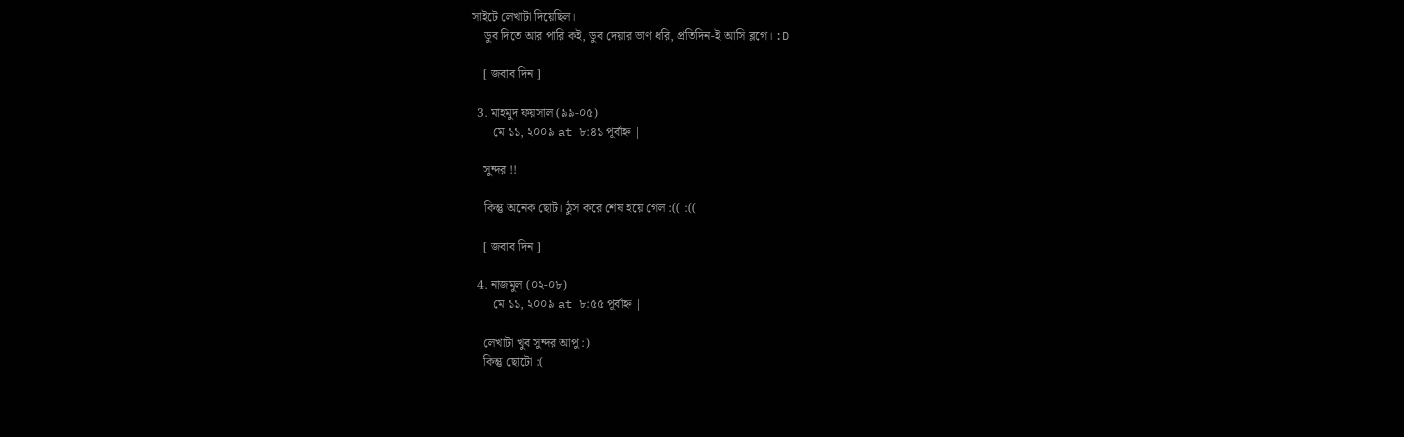সাইটে লেখাটা দিয়েছিল।
    ডুব দিতে আর পারি কই, ডুব দেয়ার ভাণ ধরি, প্রতিদিন-ই আসি ব্লগে। :D

    [ জবাব দিন ]

  3. মাহমুদ ফয়সাল (৯৯-০৫)
       মে ১১, ২০০৯ at ৮:৪১ পূর্বাহ্ন |

    সুন্দর !!

    কিন্তু অনেক ছোট। ঠুস করে শেষ হয়ে গেল :(( :((

    [ জবাব দিন ]

  4. নাজমুল (০২-০৮)
       মে ১১, ২০০৯ at ৮:৫৫ পূর্বাহ্ন |

    লেখাটা খুব সুন্দর আপু :)
    কিন্তু ছোটো :(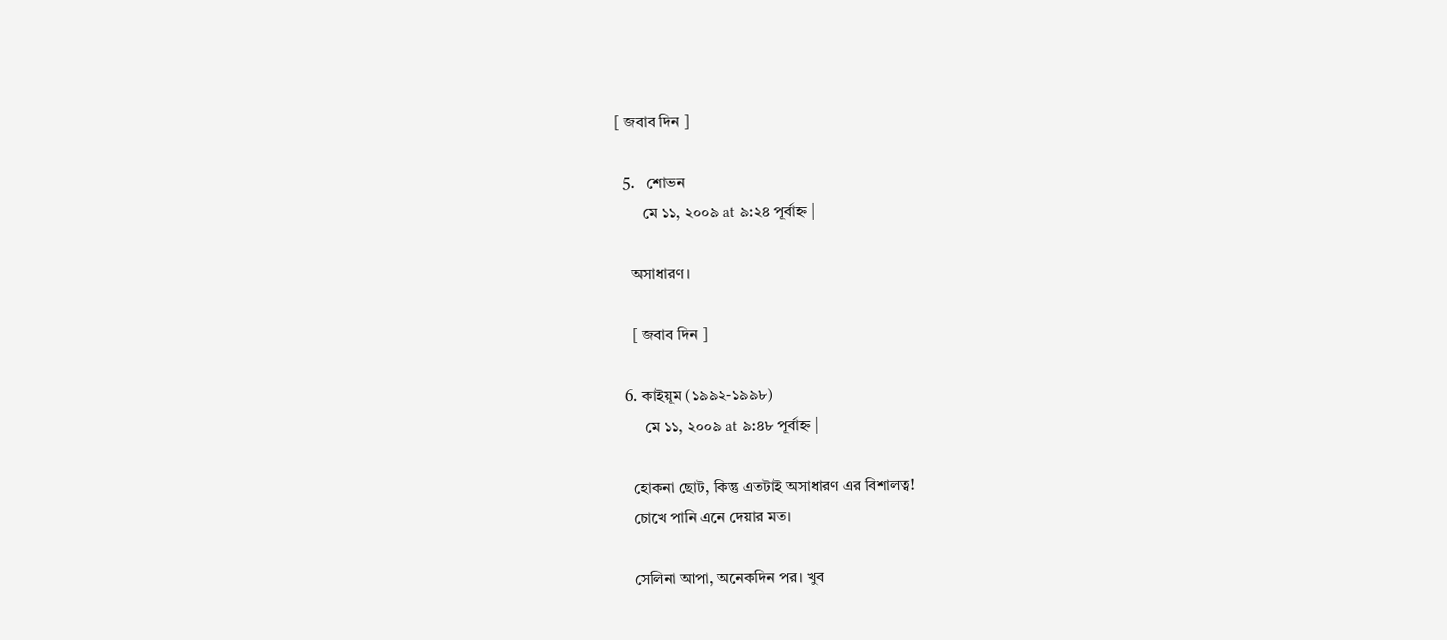[ জবাব দিন ]

  5.   শোভন
       মে ১১, ২০০৯ at ৯:২৪ পূর্বাহ্ন |

    অসাধারণ।

    [ জবাব দিন ]

  6. কাইয়ূম (১৯৯২-১৯৯৮)
       মে ১১, ২০০৯ at ৯:৪৮ পূর্বাহ্ন |

    হোকনা ছোট, কিন্তু এতটাই অসাধারণ এর বিশালত্ব!
    চোখে পানি এনে দেয়ার মত।

    সেলিনা আপা, অনেকদিন পর। খুব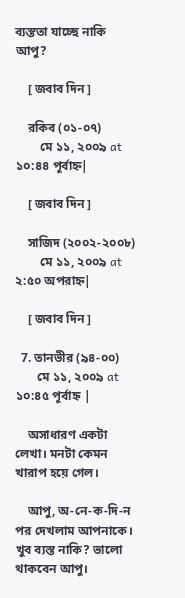ব্যস্ততা যাচ্ছে নাকি আপু?

    [ জবাব দিন ]

    রকিব (০১-০৭)
        মে ১১, ২০০৯ at ১০:৪৪ পূর্বাহ্ন|

    [ জবাব দিন ]

    সাজিদ (২০০২-২০০৮)
        মে ১১, ২০০৯ at ২:৫০ অপরাহ্ন|

    [ জবাব দিন ]

  7. তানভীর (৯৪-০০)
       মে ১১, ২০০৯ at ১০:৪৫ পূর্বাহ্ন |

    অসাধারণ একটা লেখা। মনটা কেমন খারাপ হয়ে গেল।

    আপু, অ-নে-ক-দি-ন পর দেখলাম আপনাকে। খুব ব্যস্ত নাকি? ভালো থাকবেন আপু।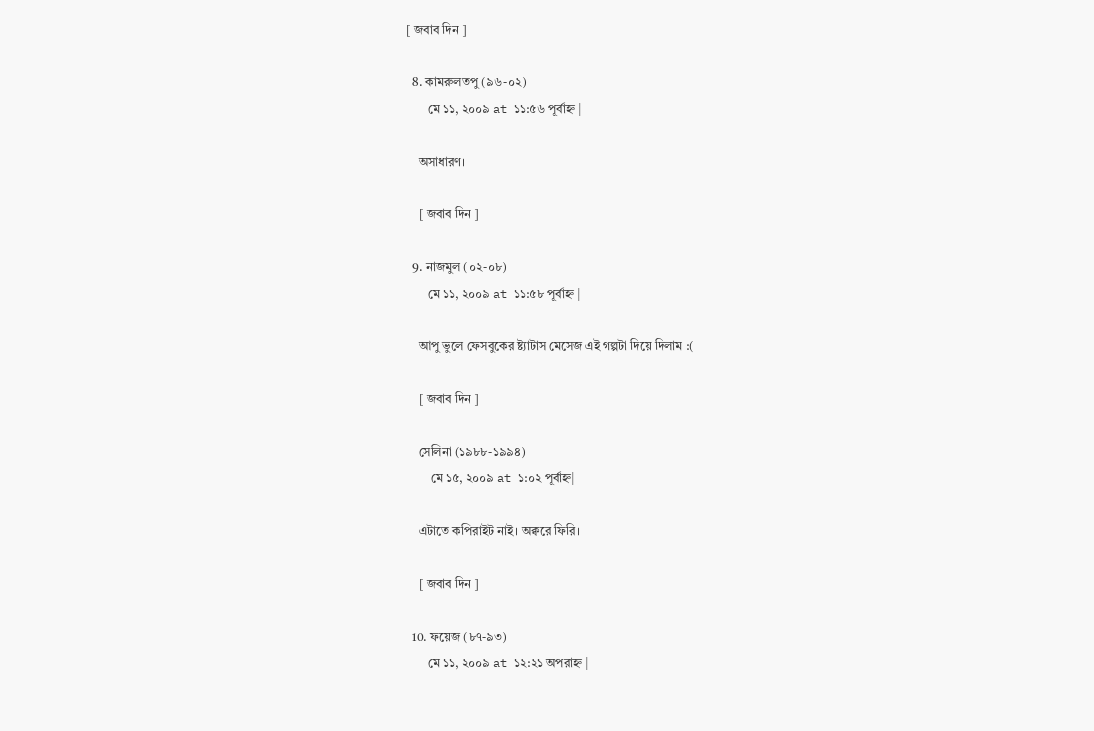[ জবাব দিন ]

  8. কামরুলতপু (৯৬-০২)
       মে ১১, ২০০৯ at ১১:৫৬ পূর্বাহ্ন |

    অসাধারণ।

    [ জবাব দিন ]

  9. নাজমুল (০২-০৮)
       মে ১১, ২০০৯ at ১১:৫৮ পূর্বাহ্ন |

    আপু ভুলে ফেসবুকের ষ্ট্যাটাস মেসেজ এই গল্পটা দিয়ে দিলাম :(

    [ জবাব দিন ]

    সেলিনা (১৯৮৮-১৯৯৪)
        মে ১৫, ২০০৯ at ১:০২ পূর্বাহ্ন|

    এটাতে কপিরাইট নাই। অক্বরে ফিরি।

    [ জবাব দিন ]

  10. ফয়েজ (৮৭-৯৩)
       মে ১১, ২০০৯ at ১২:২১ অপরাহ্ন |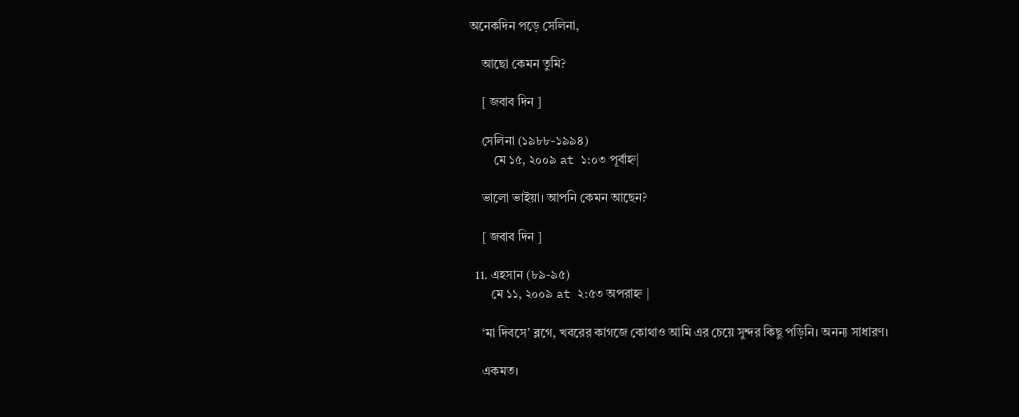অনেকদিন পড়ে সেলিনা,

    আছো কেমন তুমি?

    [ জবাব দিন ]

    সেলিনা (১৯৮৮-১৯৯৪)
        মে ১৫, ২০০৯ at ১:০৩ পূর্বাহ্ন|

    ভালো ভাইয়া। আপনি কেমন আছেন?

    [ জবাব দিন ]

  11. এহসান (৮৯-৯৫)
       মে ১১, ২০০৯ at ২:৫৩ অপরাহ্ন |

    ‘মা দিবসে’ ব্লগে, খবরের কাগজে কোথাও আমি এর চেয়ে সুন্দর কিছু পড়িনি। অনন্য সাধারণ।

    একমত।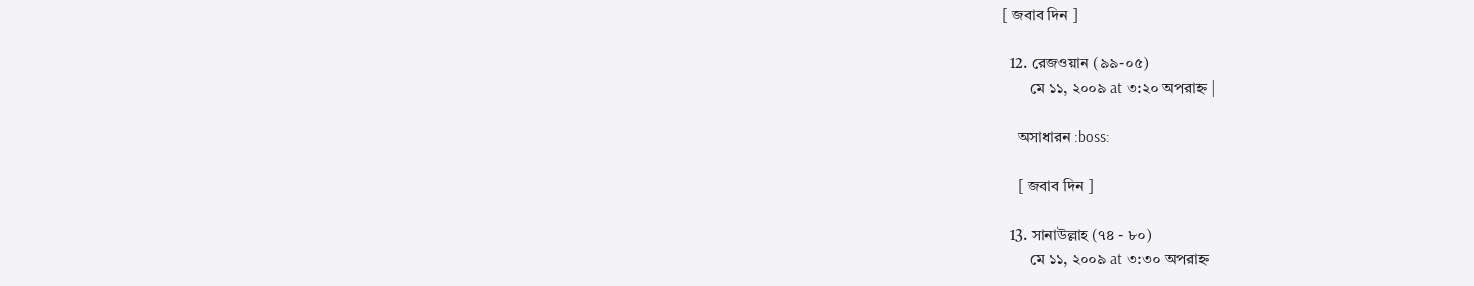[ জবাব দিন ]

  12. রেজওয়ান (৯৯-০৫)
       মে ১১, ২০০৯ at ৩:২০ অপরাহ্ন |

    অসাধারন :boss:

    [ জবাব দিন ]

  13. সানাউল্লাহ (৭৪ - ৮০)
       মে ১১, ২০০৯ at ৩:৩০ অপরাহ্ন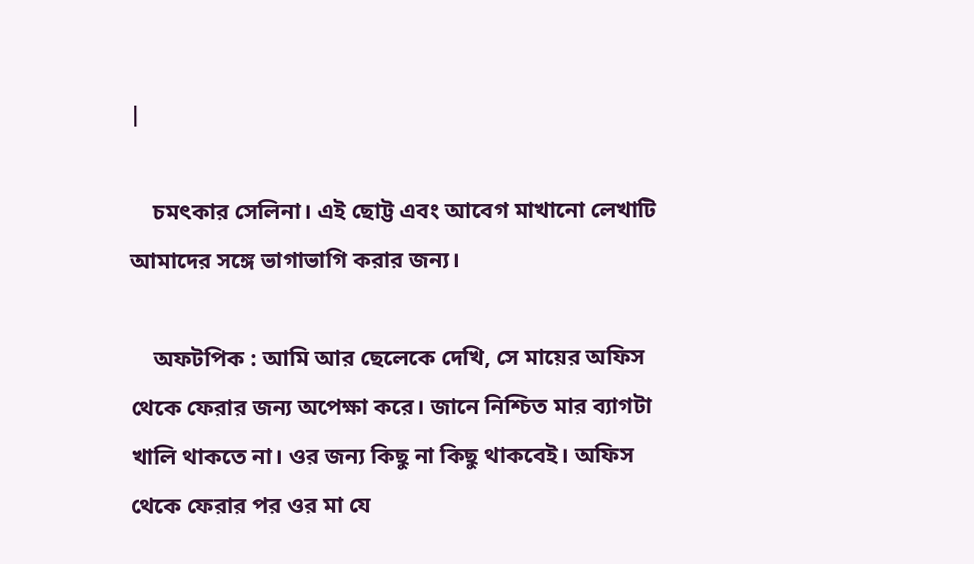|

    চমৎকার সেলিনা। এই ছোট্ট এবং আবেগ মাখানো লেখাটি আমাদের সঙ্গে ভাগাভাগি করার জন্য।

    অফটপিক : আমি আর ছেলেকে দেখি, সে মায়ের অফিস থেকে ফেরার জন্য অপেক্ষা করে। জানে নিশ্চিত মার ব্যাগটা খালি থাকতে না। ওর জন্য কিছু না কিছু থাকবেই। অফিস থেকে ফেরার পর ওর মা যে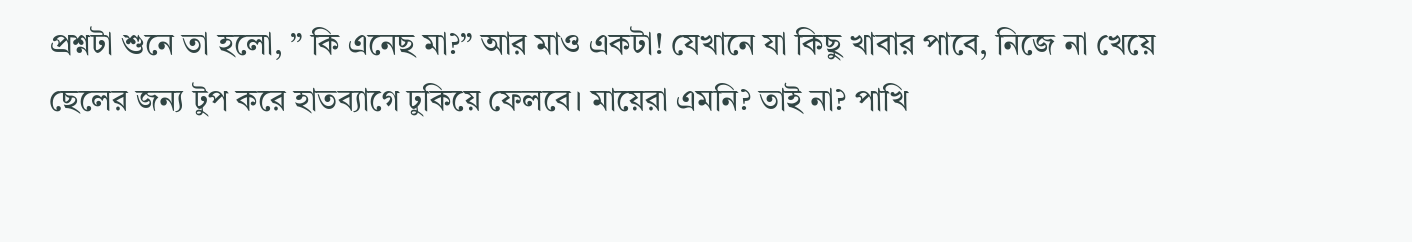প্রশ্নটা শুনে তা হলো, ” কি এনেছ মা?” আর মাও একটা! যেখানে যা কিছু খাবার পাবে, নিজে না খেয়ে ছেলের জন্য টুপ করে হাতব্যাগে ঢুকিয়ে ফেলবে। মায়েরা এমনি? তাই না? পাখি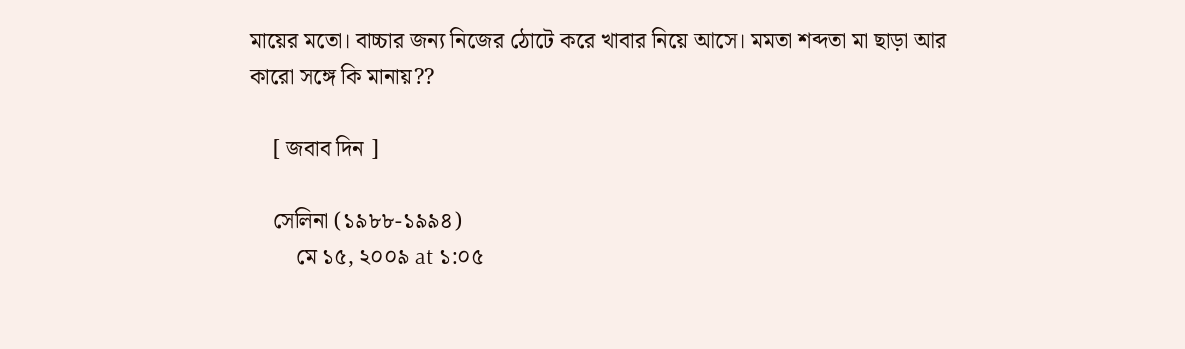মায়ের মতো। বাচ্চার জন্য নিজের ঠোটে করে খাবার নিয়ে আসে। মমতা শব্দতা মা ছাড়া আর কারো সঙ্গে কি মানায়??

    [ জবাব দিন ]

    সেলিনা (১৯৮৮-১৯৯৪)
        মে ১৫, ২০০৯ at ১:০৫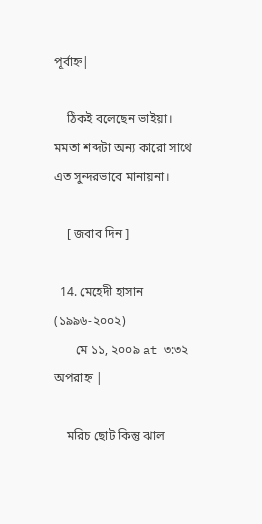পূর্বাহ্ন|

    ঠিকই বলেছেন ভাইয়া। মমতা শব্দটা অন্য কারো সাথে এত সুন্দরভাবে মানায়না।

    [ জবাব দিন ]

  14. মেহেদী হাসান (১৯৯৬-২০০২)
       মে ১১, ২০০৯ at ৩:৩২ অপরাহ্ন |

    মরিচ ছোট কিন্তু ঝাল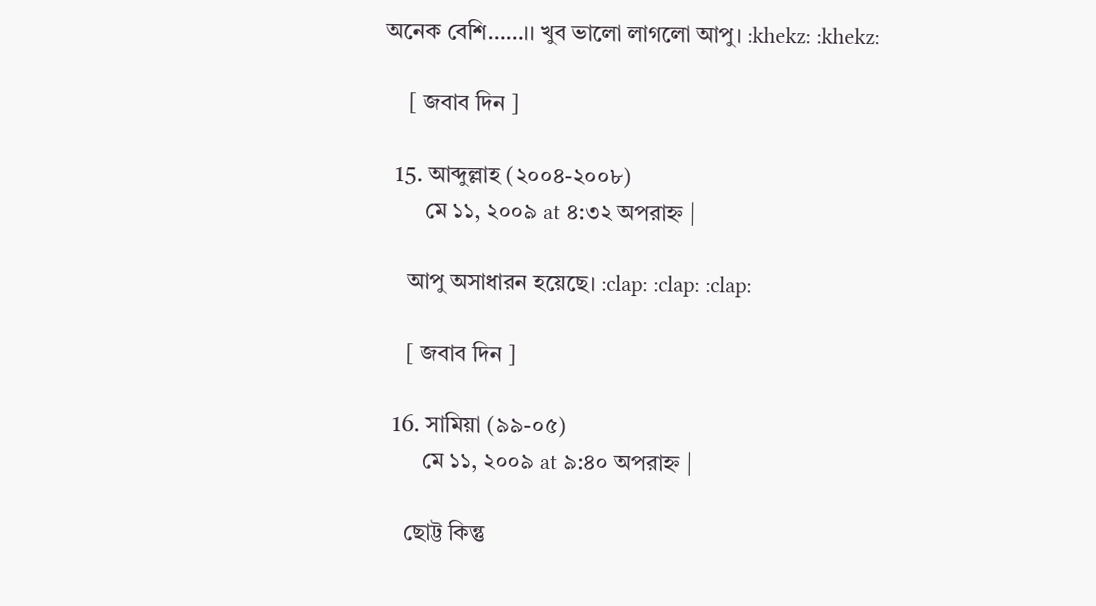অনেক বেশি……।। খুব ভালো লাগলো আপু। :khekz: :khekz:

    [ জবাব দিন ]

  15. আব্দুল্লাহ (২০০৪-২০০৮)
       মে ১১, ২০০৯ at ৪:৩২ অপরাহ্ন |

    আপু অসাধারন হয়েছে। :clap: :clap: :clap:

    [ জবাব দিন ]

  16. সামিয়া (৯৯-০৫)
       মে ১১, ২০০৯ at ৯:৪০ অপরাহ্ন |

    ছোট্ট কিন্তু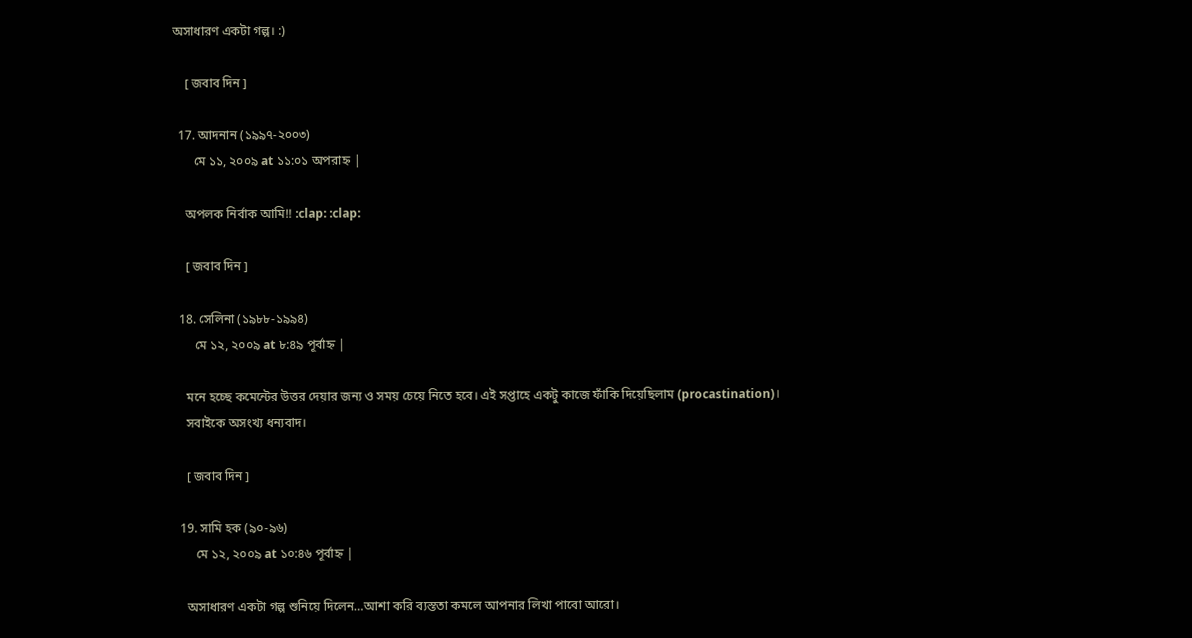অসাধারণ একটা গল্প। :)

    [ জবাব দিন ]

  17. আদনান (১৯৯৭-২০০৩)
       মে ১১, ২০০৯ at ১১:০১ অপরাহ্ন |

    অপলক নির্বাক আমি!! :clap: :clap:

    [ জবাব দিন ]

  18. সেলিনা (১৯৮৮-১৯৯৪)
       মে ১২, ২০০৯ at ৮:৪৯ পূর্বাহ্ন |

    মনে হচ্ছে কমেন্টের উত্তর দেয়ার জন্য ও সময় চেয়ে নিতে হবে। এই সপ্তাহে একটু কাজে ফাঁকি দিয়েছিলাম (procastination)।
    সবাইকে অসংখ্য ধন্যবাদ।

    [ জবাব দিন ]

  19. সামি হক (৯০-৯৬)
       মে ১২, ২০০৯ at ১০:৪৬ পূর্বাহ্ন |

    অসাধারণ একটা গল্প শুনিয়ে দিলেন…আশা করি ব্যস্ততা কমলে আপনার লিখা পাবো আরো।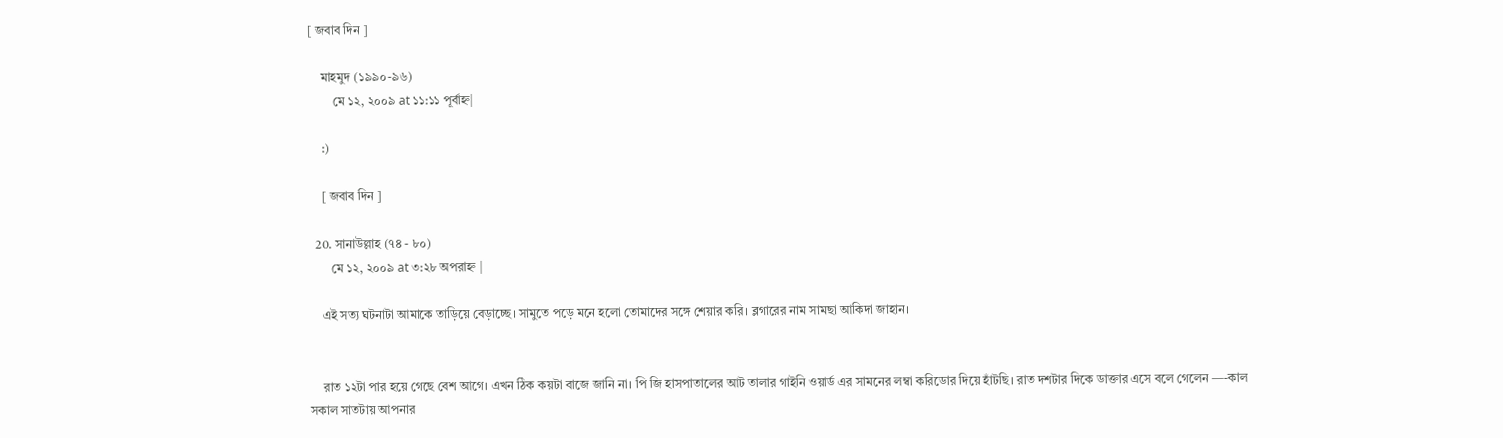[ জবাব দিন ]

    মাহমুদ (১৯৯০-৯৬)
        মে ১২, ২০০৯ at ১১:১১ পূর্বাহ্ন|

    :)

    [ জবাব দিন ]

  20. সানাউল্লাহ (৭৪ - ৮০)
       মে ১২, ২০০৯ at ৩:২৮ অপরাহ্ন |

    এই সত্য ঘটনাটা আমাকে তাড়িয়ে বেড়াচ্ছে। সামুতে পড়ে মনে হলো তোমাদের সঙ্গে শেয়ার করি। ব্লগারের নাম সামছা আকিদা জাহান।


    রাত ১২টা পার হয়ে গেছে বেশ আগে। এখন ঠিক কয়টা বাজে জানি না। পি জি হাসপাতালের আট তালার গাইনি ওয়ার্ড এর সামনের লম্বা করিডোর দিয়ে হাঁটছি। রাত দশটার দিকে ডাক্তার এসে বলে গেলেন —-কাল সকাল সাতটায় আপনার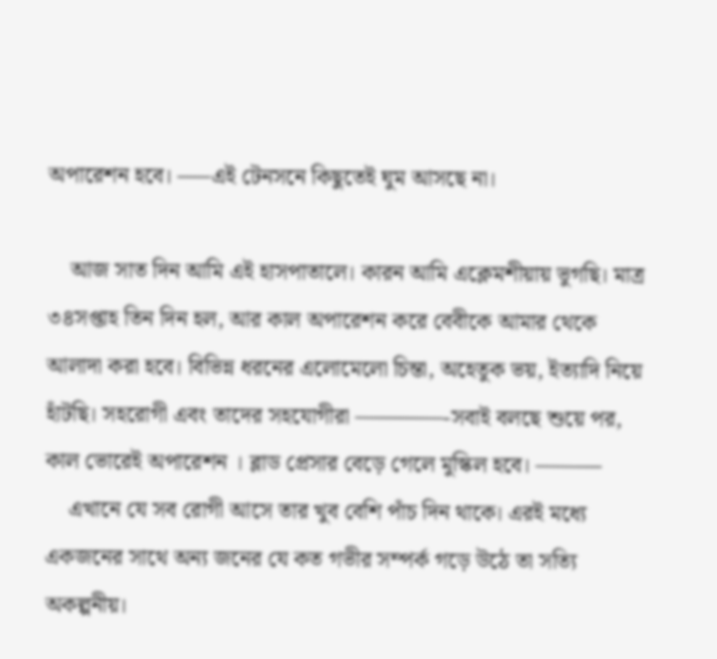অপারেশন হবে। —–এই টেনসনে কিছুতেই ঘুম আসছে না।

    আজ সাত দিন আমি এই হাসপাতালে। কারন আমি এক্লেমশীয়ায় ভুগছি। মাত্র ৩৪সপ্তাহ তিন দিন হল, আর কাল অপারেশন করে বেবীকে আমার থেকে আলাদা করা হবে। বিভিন্ন ধরনের এলোমেলো চিন্তা, অহেতুক ভয়, ইত্যাদি নিয়ে হাঁটছি। সহরোগী এবং তাদের সহযোগীরা ————-সবাই বলছে শুয়ে পর, কাল ভোরেই অপারেশন । ব্লাড প্রেসার বেড়ে গেলে মুস্কিল হবে। ———
    এখানে যে সব রোগী আসে তার খুব বেশি পাঁচ দিন থাকে। এরই মধ্যে একজনের সাথে অন্য জনের যে কত গভীর সম্পর্ক গড়ে উঠে তা সত্যি অকল্পনীয়।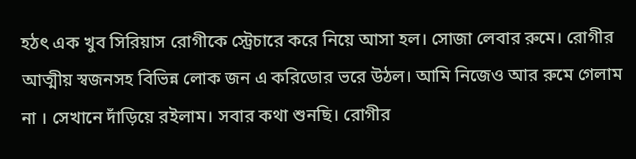হঠৎ এক খুব সিরিয়াস রোগীকে স্ট্রেচারে করে নিয়ে আসা হল। সোজা লেবার রুমে। রোগীর আত্মীয় স্বজনসহ বিভিন্ন লোক জন এ করিডোর ভরে উঠল। আমি নিজেও আর রুমে গেলাম না । সেখানে দাঁড়িয়ে রইলাম। সবার কথা শুনছি। রোগীর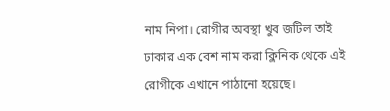নাম নিপা। রোগীর অবস্থা খুব জটিল তাই ঢাকার এক বেশ নাম করা ক্লিনিক থেকে এই রোগীকে এখানে পাঠানো হয়েছে।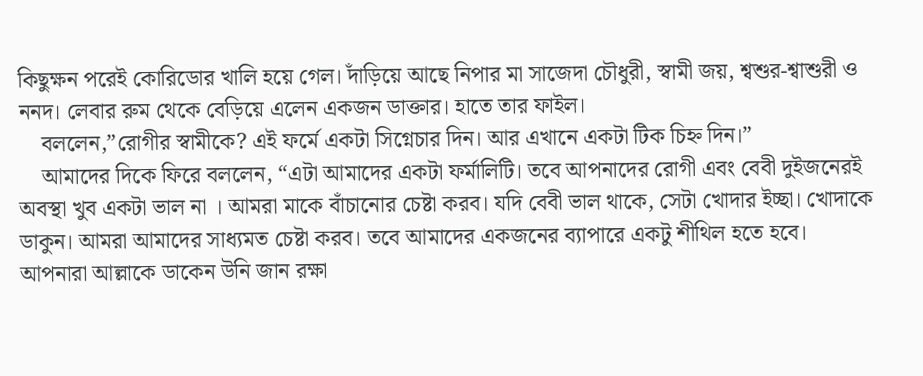কিছুক্ষন পরেই কোরিডোর খালি হয়ে গেল। দাঁড়িয়ে আছে নিপার মা সাজেদা চৌধুরী, স্বামী জয়, শ্বশুর-শ্বাশুরী ও ননদ। লেবার রুম থেকে বেড়িয়ে এলেন একজন ডাক্তার। হাতে তার ফাইল।
    বললেন,”রোগীর স্বামীকে? এই ফর্মে একটা সিগ্নেচার দিন। আর এখানে একটা টিক চিহ্ন দিন।”
    আমাদের দিকে ফিরে বললেন, “এটা আমাদের একটা ফর্মালিটি। তবে আপনাদের রোগী এবং বেবী দুইজনেরই অবস্থা খুব একটা ভাল না । আমরা মাকে বাঁচানোর চেষ্টা করব। যদি বেবী ভাল থাকে, সেটা খোদার ইচ্ছা। খোদাকে ডাকুন। আমরা আমাদের সাধ্যমত চেষ্টা করব। তবে আমাদের একজনের ব্যাপারে একটু শীথিল হতে হবে। আপনারা আল্লাকে ডাকেন উনি জান রক্ষা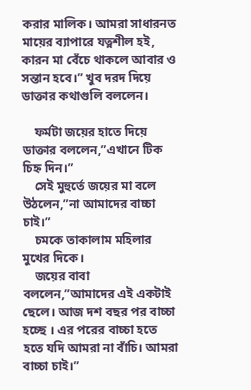করার মালিক। আমরা সাধারনত মায়ের ব্যাপারে যত্নশীল হই, কারন মা বেঁচে থাকলে আবার ও সন্তান হবে।” খুব দরদ দিয়ে ডাক্তার কথাগুলি বললেন।

    ফর্মটা জয়ের হাতে দিয়ে ডাক্তার বললেন,”এখানে টিক চিহ্ন দিন।”
    সেই মুহুর্তে জয়ের মা বলে উঠলেন,”না আমাদের বাচ্চা চাই।”
    চমকে তাকালাম মহিলার মুখের দিকে।
    জয়ের বাবা বললেন,”আমাদের এই একটাই ছেলে। আজ দশ বছর পর বাচ্চা হচ্ছে । এর পরের বাচ্চা হতে হতে যদি আমরা না বাঁচি। আমরা বাচ্চা চাই।”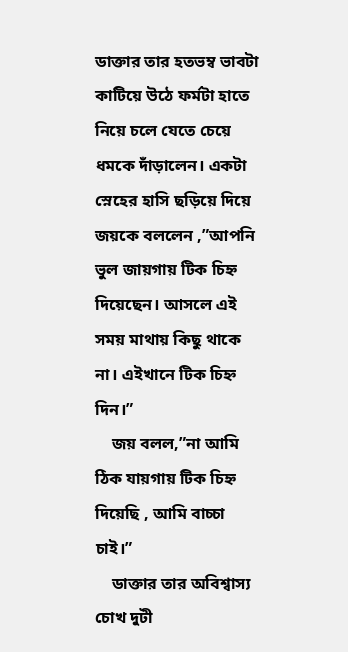ডাক্তার তার হতভম্ব ভাবটা কাটিয়ে উঠে ফর্মটা হাতে নিয়ে চলে যেতে চেয়ে ধমকে দাঁড়ালেন। একটা স্নেহের হাসি ছড়িয়ে দিয়ে জয়কে বললেন ,”আপনি ভুল জায়গায় টিক চিহ্ন দিয়েছেন। আসলে এই সময় মাথায় কিছু থাকে না। এইখানে টিক চিহ্ন দিন।”
    জয় বলল,”না আমি ঠিক যায়গায় টিক চিহ্ন দিয়েছি , আমি বাচ্চা চাই।”
    ডাক্তার তার অবিশ্বাস্য চোখ দুটী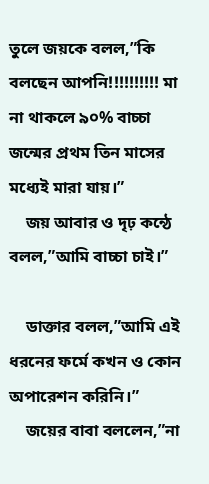তুলে জয়কে বলল,”কি বলছেন আপনি!!!!!!!!!! মা না থাকলে ৯০% বাচ্চা জন্মের প্রথম তিন মাসের মধ্যেই মারা যায়।”
    জয় আবার ও দৃঢ় কন্ঠে বলল,”আমি বাচ্চা চাই।”

    ডাক্তার বলল,”আমি এই ধরনের ফর্মে কখন ও কোন অপারেশন করিনি।”
    জয়ের বাবা বললেন,”না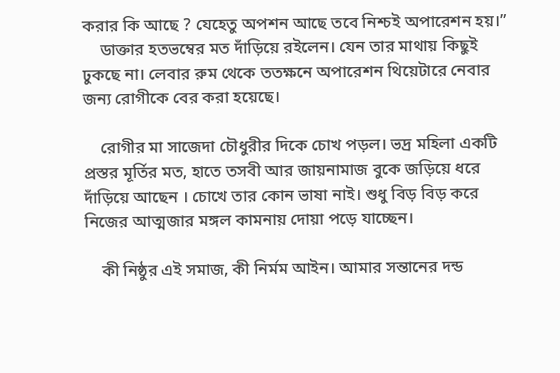করার কি আছে ? যেহেতু অপশন আছে তবে নিশ্চই অপারেশন হয়।”
    ডাক্তার হতভম্বের মত দাঁড়িয়ে রইলেন। যেন তার মাথায় কিছুই ঢুকছে না। লেবার রুম থেকে ততক্ষনে অপারেশন থিয়েটারে নেবার জন্য রোগীকে বের করা হয়েছে।

    রোগীর মা সাজেদা চৌধুরীর দিকে চোখ পড়ল। ভদ্র মহিলা একটি প্রস্তর মূর্তির মত, হাতে তসবী আর জায়নামাজ বুকে জড়িয়ে ধরে দাঁড়িয়ে আছেন । চোখে তার কোন ভাষা নাই। শুধু বিড় বিড় করে নিজের আত্মজার মঙ্গল কামনায় দোয়া পড়ে যাচ্ছেন।

    কী নিষ্ঠুর এই সমাজ, কী নির্মম আইন। আমার সন্তানের দন্ড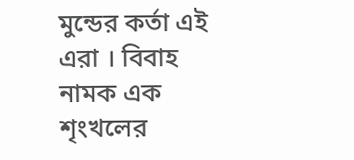মুন্ডের কর্তা এই এরা । বিবাহ নামক এক শৃংখলের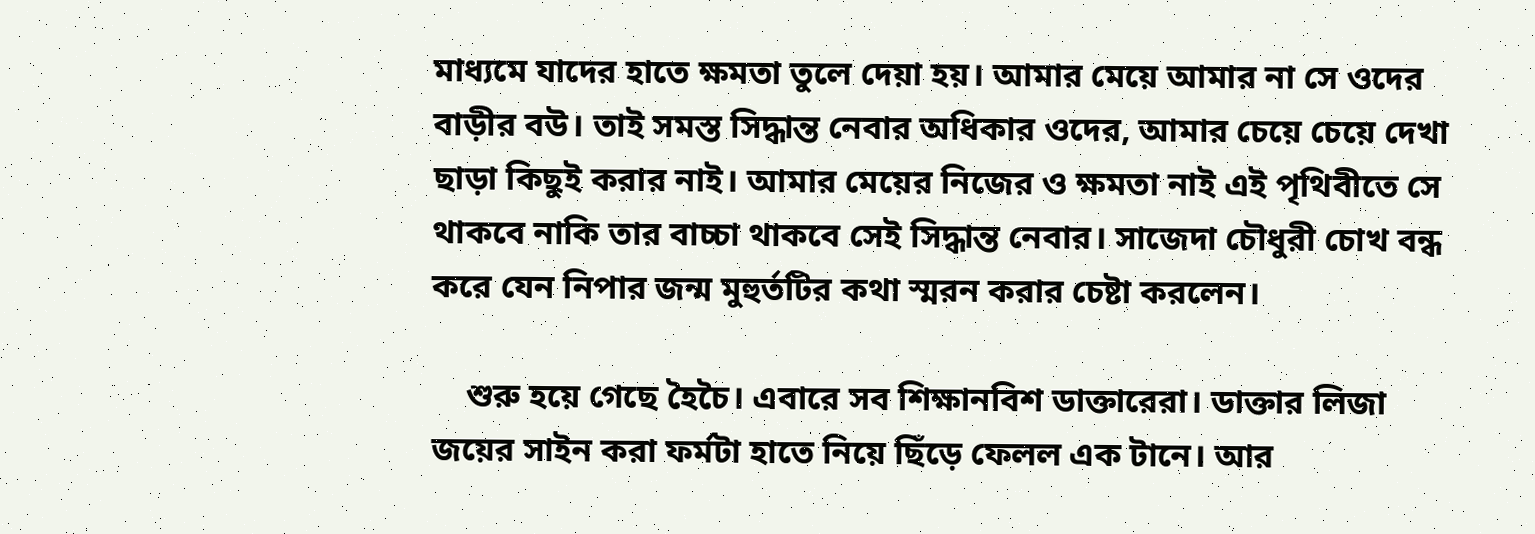মাধ্যমে যাদের হাতে ক্ষমতা তুলে দেয়া হয়। আমার মেয়ে আমার না সে ওদের বাড়ীর বউ। তাই সমস্ত সিদ্ধান্ত নেবার অধিকার ওদের, আমার চেয়ে চেয়ে দেখা ছাড়া কিছুই করার নাই। আমার মেয়ের নিজের ও ক্ষমতা নাই এই পৃথিবীতে সে থাকবে নাকি তার বাচ্চা থাকবে সেই সিদ্ধান্ত নেবার। সাজেদা চৌধুরী চোখ বন্ধ করে যেন নিপার জন্ম মুহুর্তটির কথা স্মরন করার চেষ্টা করলেন।

    শুরু হয়ে গেছে হৈচৈ। এবারে সব শিক্ষানবিশ ডাক্তারেরা। ডাক্তার লিজা জয়ের সাইন করা ফর্মটা হাতে নিয়ে ছিঁড়ে ফেলল এক টানে। আর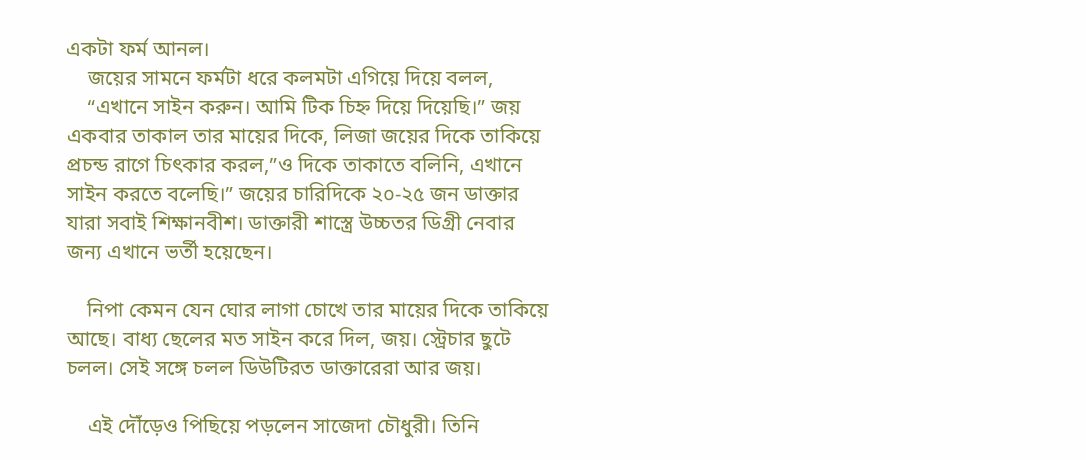একটা ফর্ম আনল।
    জয়ের সামনে ফর্মটা ধরে কলমটা এগিয়ে দিয়ে বলল,
    “এখানে সাইন করুন। আমি টিক চিহ্ন দিয়ে দিয়েছি।” জয় একবার তাকাল তার মায়ের দিকে, লিজা জয়ের দিকে তাকিয়ে প্রচন্ড রাগে চিৎকার করল,”ও দিকে তাকাতে বলিনি, এখানে সাইন করতে বলেছি।” জয়ের চারিদিকে ২০-২৫ জন ডাক্তার যারা সবাই শিক্ষানবীশ। ডাক্তারী শাস্ত্রে উচ্চতর ডিগ্রী নেবার জন্য এখানে ভর্তী হয়েছেন।

    নিপা কেমন যেন ঘোর লাগা চোখে তার মায়ের দিকে তাকিয়ে আছে। বাধ্য ছেলের মত সাইন করে দিল, জয়। স্ট্রেচার ছুটে চলল। সেই সঙ্গে চলল ডিউটিরত ডাক্তারেরা আর জয়।

    এই দৌঁড়েও পিছিয়ে পড়লেন সাজেদা চৌধুরী। তিনি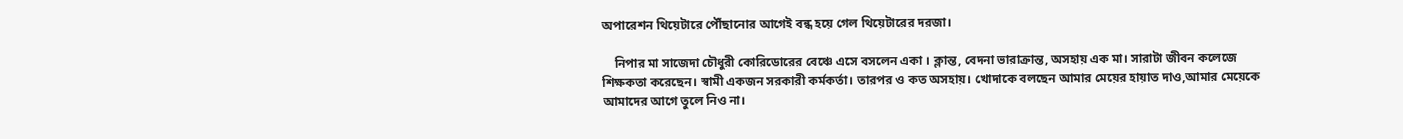অপারেশন থিয়েটারে পৌঁছানোর আগেই বন্ধ হয়ে গেল থিয়েটারের দরজা।

    নিপার মা সাজেদা চৌধুরী কোরিডোরের বেঞ্চে এসে বসলেন একা । ক্লান্ত, বেদনা ভারাক্রান্ত, অসহায় এক মা। সারাটা জীবন কলেজে শিক্ষকতা করেছেন। স্বামী একজন সরকারী কর্মকর্তা। তারপর ও কত অসহায়। খোদাকে বলছেন আমার মেয়ের হায়াত দাও,আমার মেয়েকে আমাদের আগে তুলে নিও না।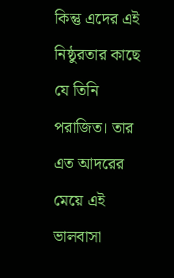কিন্তু এদের এই নিষ্ঠুরতার কাছে যে তিনি পরাজিত। তার এত আদরের মেয়ে এই ভালবাসা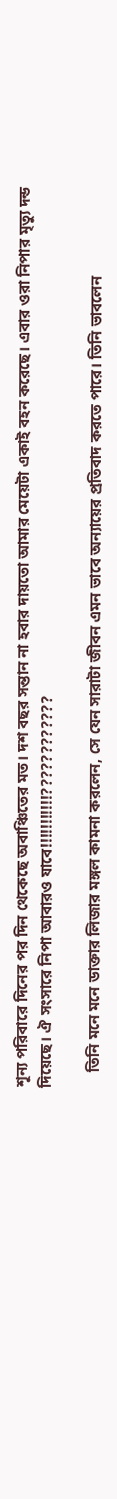শূন্য পরিবারে দিনের পর দিন থেকেছে অবাঞ্চিতের মত। দশ বছর সন্তান না হবার দায়তো আমার মেয়েটা একাই বহন করেছে। এবার ওরা নিপার মৃত্যু দন্ড দিয়েছে। ঐ সংসারে নিপা আবারও যাবে!!!!!!!!!!!????????????

    তিনি মনে মনে ডাক্তার লিজার মঙ্গল কামনা করলেন, সে যেন সারাটা জীবন এমন ভাবে অন্যায়ের প্রতিবাদ করতে পারে। তিনি ভাবলেন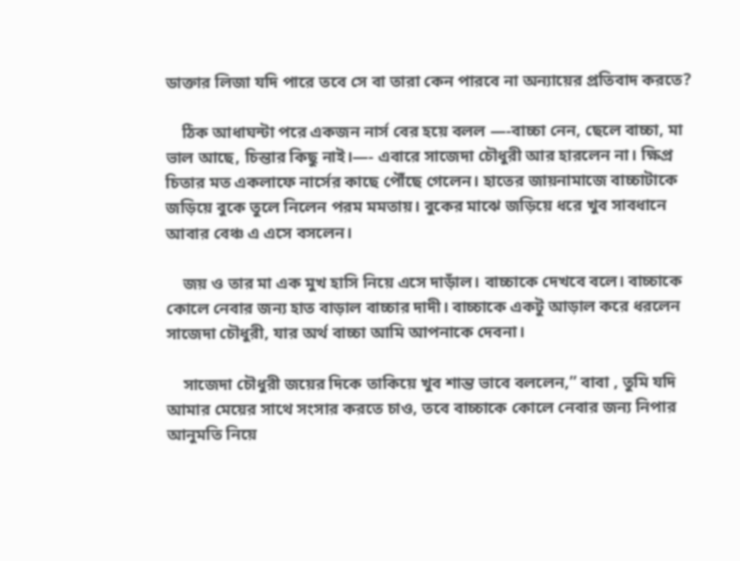ডাক্তার লিজা যদি পারে তবে সে বা তারা কেন পারবে না অন্যায়ের প্রতিবাদ করতে?

    ঠিক আধাঘন্টা পরে একজন নার্স বের হয়ে বলল —-বাচ্চা নেন, ছেলে বাচ্চা, মা ভাল আছে, চিন্তার কিছু নাই।—- এবারে সাজেদা চৌধুরী আর হারলেন না। ক্ষিপ্র চিতার মত একলাফে নার্সের কাছে পৌঁছে গেলেন। হাতের জায়নামাজে বাচ্চাটাকে জড়িয়ে বুকে তুলে নিলেন পরম মমতায়। বুকের মাঝে জড়িয়ে ধরে খুব সাবধানে আবার বেঞ্চ এ এসে বসলেন।

    জয় ও তার মা এক মুখ হাসি নিয়ে এসে দাড়াঁল। বাচ্চাকে দেখবে বলে। বাচ্চাকে কোলে নেবার জন্য হাত বাড়াল বাচ্চার দাদী। বাচ্চাকে একটু আড়াল করে ধরলেন সাজেদা চৌধুরী, যার অর্থ বাচ্চা আমি আপনাকে দেবনা।

    সাজেদা চৌধুরী জয়ের দিকে তাকিয়ে খুব শান্ত ভাবে বললেন,” বাবা , তুমি যদি আমার মেয়ের সাথে সংসার করতে চাও, তবে বাচ্চাকে কোলে নেবার জন্য নিপার আনুমতি নিয়ে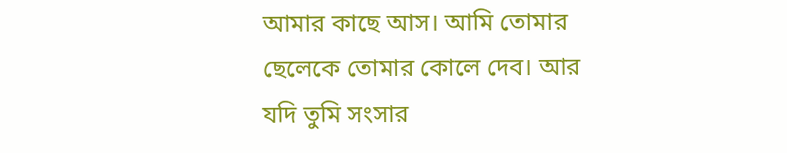আমার কাছে আস। আমি তোমার ছেলেকে তোমার কোলে দেব। আর যদি তুমি সংসার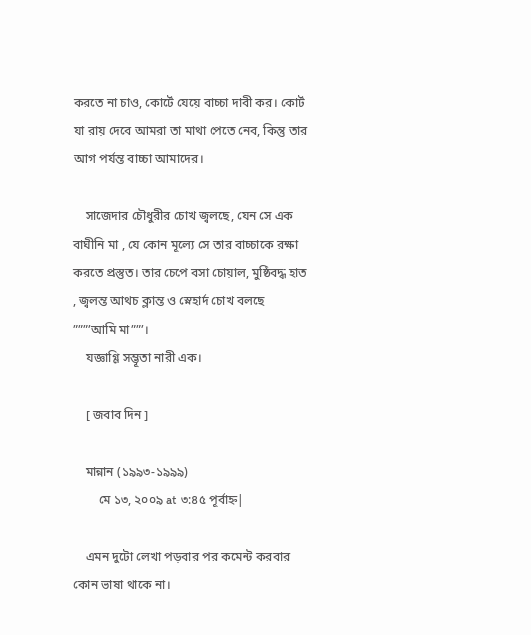করতে না চাও, কোর্টে যেয়ে বাচ্চা দাবী কর। কোর্ট যা রায় দেবে আমরা তা মাথা পেতে নেব, কিন্তু তার আগ পর্যন্ত বাচ্চা আমাদের।

    সাজেদার চৌধুরীর চোখ জ্বলছে, যেন সে এক বাঘীনি মা , যে কোন মূল্যে সে তার বাচ্চাকে রক্ষা করতে প্রস্তুত। তার চেপে বসা চোয়াল, মুষ্ঠিবদ্ধ হাত , জ্বলন্ত আথচ ক্লান্ত ও স্নেহার্দ চোখ বলছে ”””’আমি মা””’।
    যজ্ঞাগ্ণি সম্ভূতা নারী এক।

    [ জবাব দিন ]

    মান্নান (১৯৯৩-১৯৯৯)
        মে ১৩, ২০০৯ at ৩:৪৫ পূর্বাহ্ন|

    এমন দুটো লেখা পড়বার পর কমেন্ট করবার কোন ভাষা থাকে না।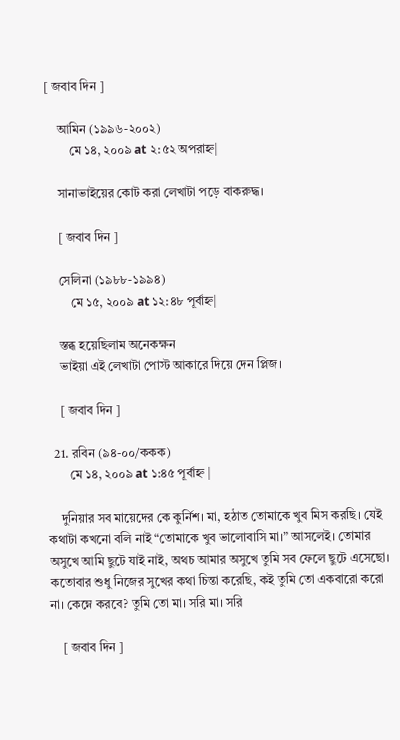[ জবাব দিন ]

    আমিন (১৯৯৬-২০০২)
        মে ১৪, ২০০৯ at ২:৫২ অপরাহ্ন|

    সানাভাইয়ের কোট করা লেখাটা পড়ে বাকরুদ্ধ।

    [ জবাব দিন ]

    সেলিনা (১৯৮৮-১৯৯৪)
        মে ১৫, ২০০৯ at ১২:৪৮ পূর্বাহ্ন|

    স্তব্ধ হয়েছিলাম অনেকক্ষন
    ভাইয়া এই লেখাটা পোস্ট আকারে দিয়ে দেন প্লিজ।

    [ জবাব দিন ]

  21. রবিন (৯৪-০০/ককক)
       মে ১৪, ২০০৯ at ১:৪৫ পূর্বাহ্ন |

    দুনিয়ার সব মায়েদের কে কুর্নিশ। মা, হঠাত তোমাকে খুব মিস করছি। যেই কথাটা কখনো বলি নাই “তোমাকে খুব ভালোবাসি মা।” আসলেই। তোমার অসুখে আমি ছুটে যাই নাই, অথচ আমার অসুখে তুমি সব ফেলে ছুটে এসেছো। কতোবার শুধু নিজের সুখের কথা চিন্তা করেছি, কই তুমি তো একবারো করো না। কেম্নে করবে? তুমি তো মা। সরি মা। সরি

    [ জবাব দিন ]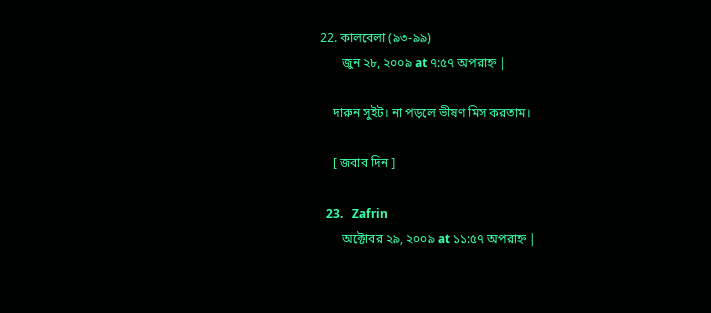22. কালবেলা (৯৩-৯৯)
       জুন ২৮, ২০০৯ at ৭:৫৭ অপরাহ্ন |

    দারুন সুইট। না পড়লে ভীষণ মিস করতাম।

    [ জবাব দিন ]

  23.   Zafrin
       অক্টোবর ২৯, ২০০৯ at ১১:৫৭ অপরাহ্ন |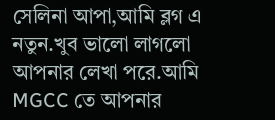সেলিনা আপা,আমি ব্লগ এ নতুন.খুব ভালো লাগলো আপনার লেখা পরে.আমি MGCC তে আপনার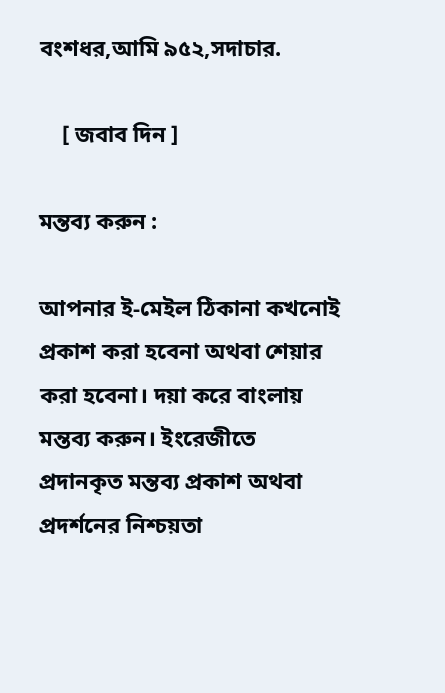বংশধর,আমি ৯৫২,সদাচার.

    [ জবাব দিন ]

মন্তব্য করুন :

আপনার ই-মেইল ঠিকানা কখনোই প্রকাশ করা হবেনা অথবা শেয়ার করা হবেনা। দয়া করে বাংলায় মন্তব্য করুন। ইংরেজীতে প্রদানকৃত মন্তব্য প্রকাশ অথবা প্রদর্শনের নিশ্চয়তা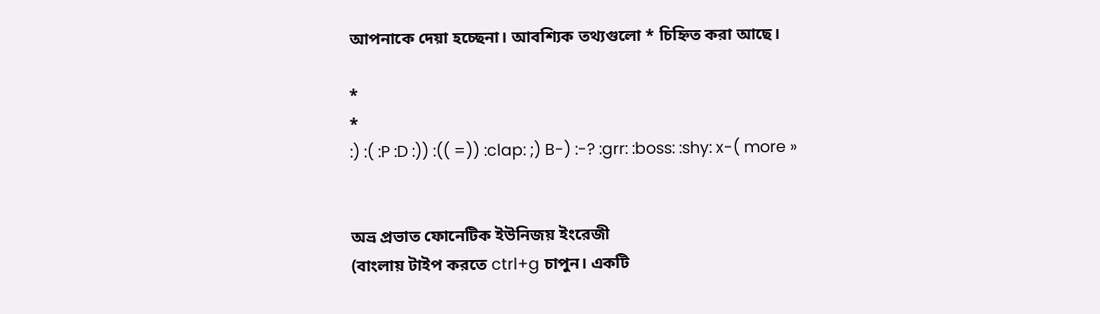আপনাকে দেয়া হচ্ছেনা। আবশ্যিক তথ্যগুলো * চিহ্নিত করা আছে।

*
*
:) :( :P :D :)) :(( =)) :clap: ;) B-) :-? :grr: :boss: :shy: x-( more »


অভ্র প্রভাত ফোনেটিক ইউনিজয় ইংরেজী
(বাংলায় টাইপ করতে ctrl+g চাপুন। একটি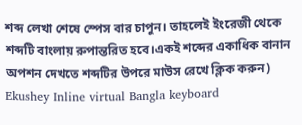শব্দ লেখা শেষে স্পেস বার চাপুন। তাহলেই ইংরেজী থেকে শব্দটি বাংলায় রুপান্তরিত হবে।একই শব্দের একাধিক বানান অপশন দেখতে শব্দটির উপরে মাউস রেখে ক্লিক করুন)
Ekushey Inline virtual Bangla keyboard